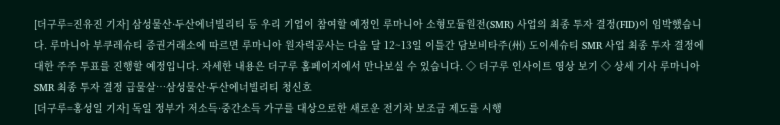[더구루=진유진 기자] 삼성물산·두산에너빌리티 등 우리 기업이 참여할 예정인 루마니아 소형모듈원전(SMR) 사업의 최종 투자 결정(FID)이 임박했습니다. 루마니아 부쿠레슈티 증권거래소에 따르면 루마니아 원자력공사는 다음 달 12~13일 이틀간 담보비타주(州) 도이세슈티 SMR 사업 최종 투자 결정에 대한 주주 투표를 진행할 예정입니다. 자세한 내용은 더구루 홈페이지에서 만나보실 수 있습니다. ◇ 더구루 인사이트 영상 보기 ◇ 상세 기사 루마니아 SMR 최종 투자 결정 급물살…삼성물산·두산에너빌리티 청신호
[더구루=홍성일 기자] 독일 정부가 저소득·중간소득 가구를 대상으로한 새로운 전기차 보조금 제도를 시행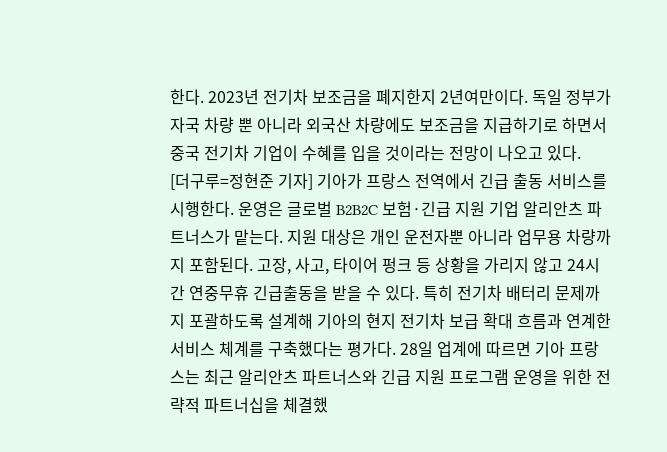한다. 2023년 전기차 보조금을 폐지한지 2년여만이다. 독일 정부가 자국 차량 뿐 아니라 외국산 차량에도 보조금을 지급하기로 하면서 중국 전기차 기업이 수혜를 입을 것이라는 전망이 나오고 있다.
[더구루=정현준 기자] 기아가 프랑스 전역에서 긴급 출동 서비스를 시행한다. 운영은 글로벌 B2B2C 보험·긴급 지원 기업 알리안츠 파트너스가 맡는다. 지원 대상은 개인 운전자뿐 아니라 업무용 차량까지 포함된다. 고장, 사고, 타이어 펑크 등 상황을 가리지 않고 24시간 연중무휴 긴급출동을 받을 수 있다. 특히 전기차 배터리 문제까지 포괄하도록 설계해 기아의 현지 전기차 보급 확대 흐름과 연계한 서비스 체계를 구축했다는 평가다. 28일 업계에 따르면 기아 프랑스는 최근 알리안츠 파트너스와 긴급 지원 프로그램 운영을 위한 전략적 파트너십을 체결했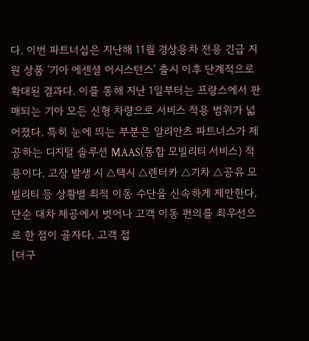다. 이번 파트너십은 지난해 11월 경상용차 전용 긴급 지원 상품 '기아 에센셜 어시스턴스' 출시 이후 단계적으로 확대된 결과다. 이를 통해 지난 1일부터는 프랑스에서 판매되는 기아 모든 신형 차량으로 서비스 적용 범위가 넓어졌다. 특히 눈에 띄는 부분은 알리안츠 파트너스가 제공하는 디지털 솔루션 MAAS(통합 모빌리티 서비스) 적용이다. 고장 발생 시 △택시 △렌터카 △기차 △공유 모빌리티 등 상황별 최적 이동 수단을 신속하게 제안한다. 단순 대차 제공에서 벗어나 고객 이동 편의를 최우선으로 한 점이 골자다. 고객 접
[더구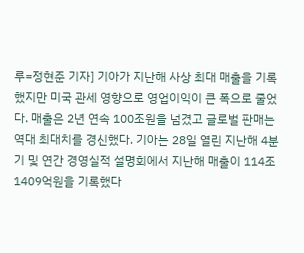루=정현준 기자] 기아가 지난해 사상 최대 매출을 기록했지만 미국 관세 영향으로 영업이익이 큰 폭으로 줄었다. 매출은 2년 연속 100조원을 넘겼고 글로벌 판매는 역대 최대치를 경신했다. 기아는 28일 열린 지난해 4분기 및 연간 경영실적 설명회에서 지난해 매출이 114조1409억원을 기록했다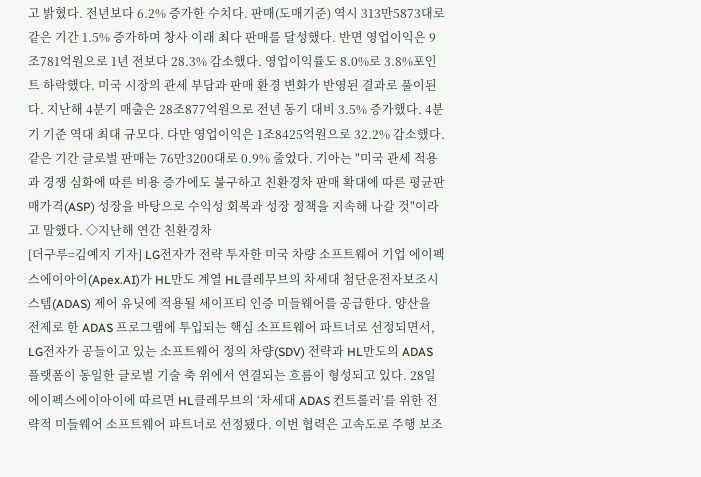고 밝혔다. 전년보다 6.2% 증가한 수치다. 판매(도매기준) 역시 313만5873대로 같은 기간 1.5% 증가하며 창사 이래 최다 판매를 달성했다. 반면 영업이익은 9조781억원으로 1년 전보다 28.3% 감소했다. 영업이익률도 8.0%로 3.8%포인트 하락했다. 미국 시장의 관세 부담과 판매 환경 변화가 반영된 결과로 풀이된다. 지난해 4분기 매출은 28조877억원으로 전년 동기 대비 3.5% 증가했다. 4분기 기준 역대 최대 규모다. 다만 영업이익은 1조8425억원으로 32.2% 감소했다. 같은 기간 글로벌 판매는 76만3200대로 0.9% 줄었다. 기아는 "미국 관세 적용과 경쟁 심화에 따른 비용 증가에도 불구하고 친환경차 판매 확대에 따른 평균판매가격(ASP) 성장을 바탕으로 수익성 회복과 성장 정책을 지속해 나갈 것"이라고 말했다. ◇지난해 연간 친환경차
[더구루=김예지 기자] LG전자가 전략 투자한 미국 차량 소프트웨어 기업 에이펙스에이아이(Apex.AI)가 HL만도 계열 HL클레무브의 차세대 첨단운전자보조시스템(ADAS) 제어 유닛에 적용될 세이프티 인증 미들웨어를 공급한다. 양산을 전제로 한 ADAS 프로그램에 투입되는 핵심 소프트웨어 파트너로 선정되면서, LG전자가 공들이고 있는 소프트웨어 정의 차량(SDV) 전략과 HL만도의 ADAS 플랫폼이 동일한 글로벌 기술 축 위에서 연결되는 흐름이 형성되고 있다. 28일 에이펙스에이아이에 따르면 HL클레무브의 ‘차세대 ADAS 컨트롤러’를 위한 전략적 미들웨어 소프트웨어 파트너로 선정됐다. 이번 협력은 고속도로 주행 보조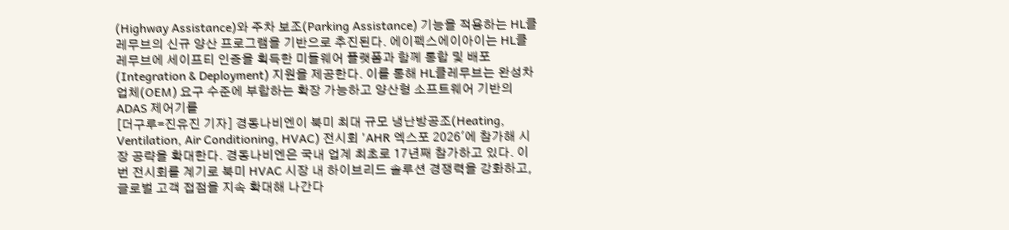(Highway Assistance)와 주차 보조(Parking Assistance) 기능을 적용하는 HL클레무브의 신규 양산 프로그램을 기반으로 추진된다. 에이펙스에이아이는 HL클레무브에 세이프티 인증을 획득한 미들웨어 플랫폼과 함께 통합 및 배포(Integration & Deployment) 지원을 제공한다. 이를 통해 HL클레무브는 완성차 업체(OEM) 요구 수준에 부합하는 확장 가능하고 양산형 소프트웨어 기반의 ADAS 제어기를
[더구루=진유진 기자] 경동나비엔이 북미 최대 규모 냉난방공조(Heating, Ventilation, Air Conditioning, HVAC) 전시회 'AHR 엑스포 2026'에 참가해 시장 공략을 확대한다. 경동나비엔은 국내 업계 최초로 17년째 참가하고 있다. 이번 전시회를 계기로 북미 HVAC 시장 내 하이브리드 솔루션 경쟁력을 강화하고, 글로벌 고객 접점을 지속 확대해 나간다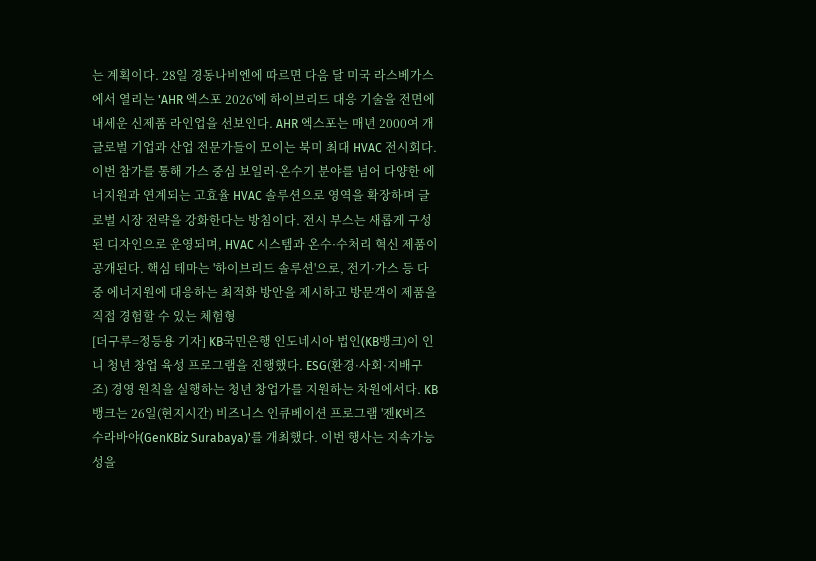는 계획이다. 28일 경동나비엔에 따르면 다음 달 미국 라스베가스에서 열리는 'AHR 엑스포 2026'에 하이브리드 대응 기술을 전면에 내세운 신제품 라인업을 선보인다. AHR 엑스포는 매년 2000여 개 글로벌 기업과 산업 전문가들이 모이는 북미 최대 HVAC 전시회다. 이번 참가를 통해 가스 중심 보일러·온수기 분야를 넘어 다양한 에너지원과 연계되는 고효율 HVAC 솔루션으로 영역을 확장하며 글로벌 시장 전략을 강화한다는 방침이다. 전시 부스는 새롭게 구성된 디자인으로 운영되며, HVAC 시스템과 온수·수처리 혁신 제품이 공개된다. 핵심 테마는 '하이브리드 솔루션'으로, 전기·가스 등 다중 에너지원에 대응하는 최적화 방안을 제시하고 방문객이 제품을 직접 경험할 수 있는 체험형
[더구루=정등용 기자] KB국민은행 인도네시아 법인(KB뱅크)이 인니 청년 창업 육성 프로그램을 진행했다. ESG(환경·사회·지배구조) 경영 원칙을 실행하는 청년 창업가를 지원하는 차원에서다. KB뱅크는 26일(현지시간) 비즈니스 인큐베이션 프로그램 '젠K비즈 수라바야(GenKBiz Surabaya)'를 개최했다. 이번 행사는 지속가능성을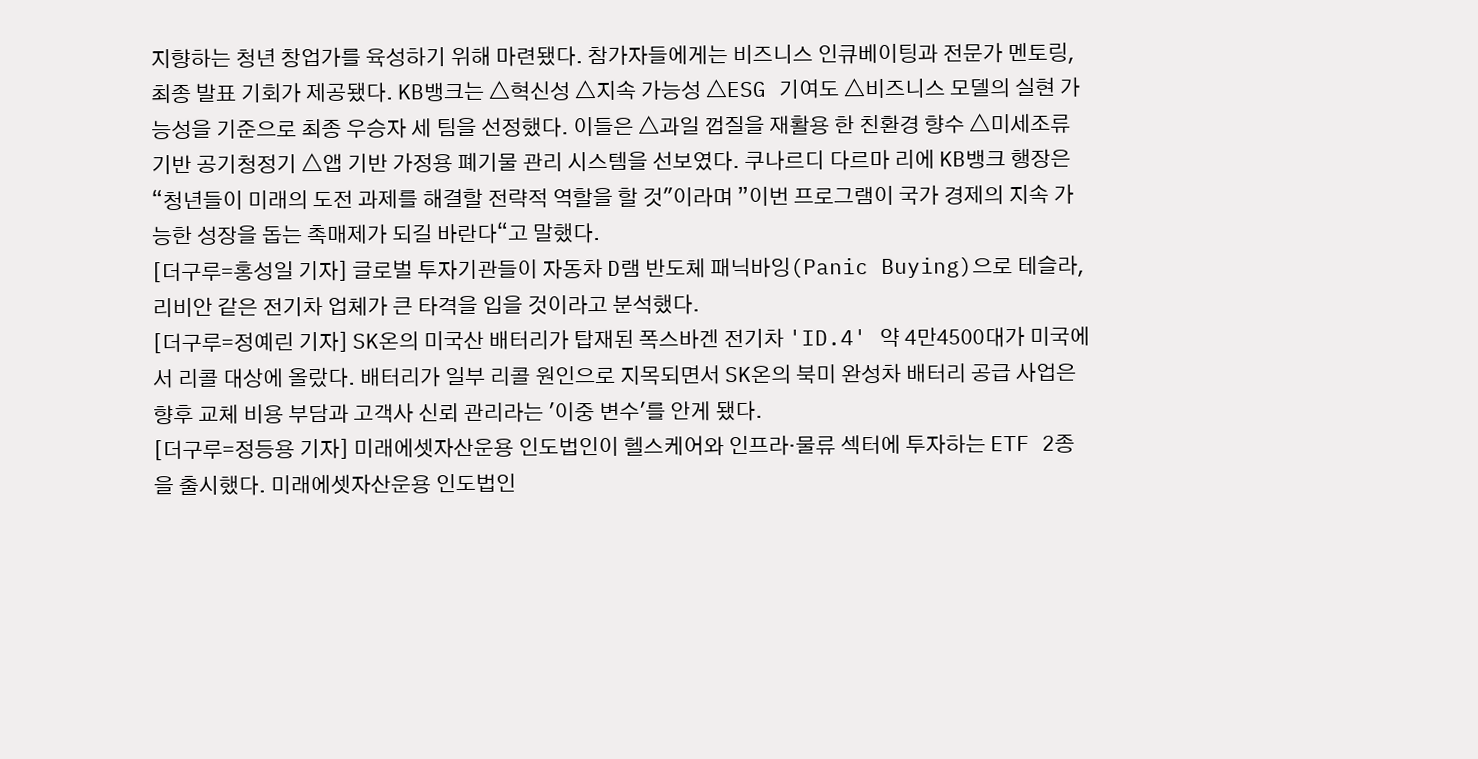지향하는 청년 창업가를 육성하기 위해 마련됐다. 참가자들에게는 비즈니스 인큐베이팅과 전문가 멘토링, 최종 발표 기회가 제공됐다. KB뱅크는 △혁신성 △지속 가능성 △ESG 기여도 △비즈니스 모델의 실현 가능성을 기준으로 최종 우승자 세 팀을 선정했다. 이들은 △과일 껍질을 재활용 한 친환경 향수 △미세조류 기반 공기청정기 △앱 기반 가정용 폐기물 관리 시스템을 선보였다. 쿠나르디 다르마 리에 KB뱅크 행장은 “청년들이 미래의 도전 과제를 해결할 전략적 역할을 할 것"이라며 ”이번 프로그램이 국가 경제의 지속 가능한 성장을 돕는 촉매제가 되길 바란다“고 말했다.
[더구루=홍성일 기자] 글로벌 투자기관들이 자동차 D램 반도체 패닉바잉(Panic Buying)으로 테슬라, 리비안 같은 전기차 업체가 큰 타격을 입을 것이라고 분석했다.
[더구루=정예린 기자] SK온의 미국산 배터리가 탑재된 폭스바겐 전기차 'ID.4' 약 4만4500대가 미국에서 리콜 대상에 올랐다. 배터리가 일부 리콜 원인으로 지목되면서 SK온의 북미 완성차 배터리 공급 사업은 향후 교체 비용 부담과 고객사 신뢰 관리라는 '이중 변수'를 안게 됐다.
[더구루=정등용 기자] 미래에셋자산운용 인도법인이 헬스케어와 인프라·물류 섹터에 투자하는 ETF 2종을 출시했다. 미래에셋자산운용 인도법인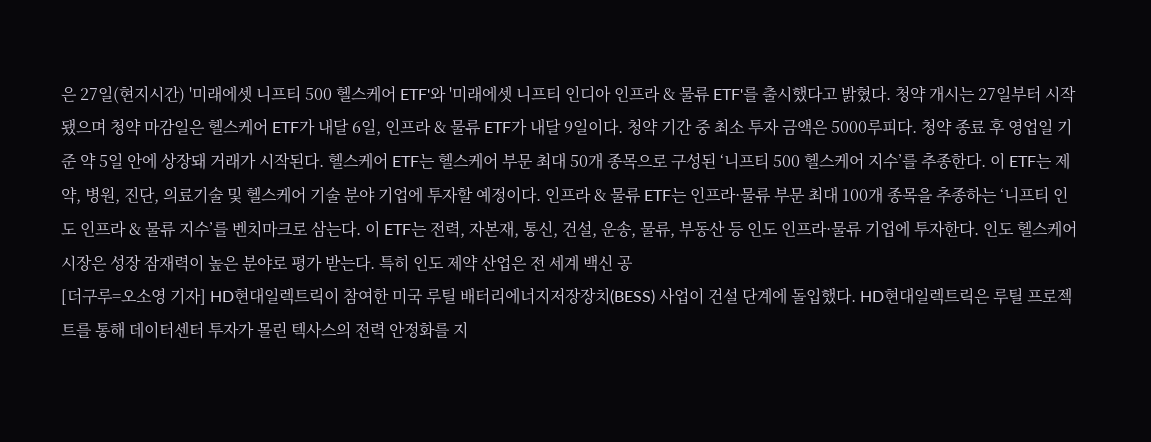은 27일(현지시간) '미래에셋 니프티 500 헬스케어 ETF'와 '미래에셋 니프티 인디아 인프라 & 물류 ETF'를 출시했다고 밝혔다. 청약 개시는 27일부터 시작됐으며 청약 마감일은 헬스케어 ETF가 내달 6일, 인프라 & 물류 ETF가 내달 9일이다. 청약 기간 중 최소 투자 금액은 5000루피다. 청약 종료 후 영업일 기준 약 5일 안에 상장돼 거래가 시작된다. 헬스케어 ETF는 헬스케어 부문 최대 50개 종목으로 구성된 ‘니프티 500 헬스케어 지수’를 추종한다. 이 ETF는 제약, 병원, 진단, 의료기술 및 헬스케어 기술 분야 기업에 투자할 예정이다. 인프라 & 물류 ETF는 인프라·물류 부문 최대 100개 종목을 추종하는 ‘니프티 인도 인프라 & 물류 지수’를 벤치마크로 삼는다. 이 ETF는 전력, 자본재, 통신, 건설, 운송, 물류, 부동산 등 인도 인프라·물류 기업에 투자한다. 인도 헬스케어 시장은 성장 잠재력이 높은 분야로 평가 받는다. 특히 인도 제약 산업은 전 세계 백신 공
[더구루=오소영 기자] HD현대일렉트릭이 참여한 미국 루틸 배터리에너지저장장치(BESS) 사업이 건설 단계에 돌입했다. HD현대일렉트릭은 루틸 프로젝트를 통해 데이터센터 투자가 몰린 텍사스의 전력 안정화를 지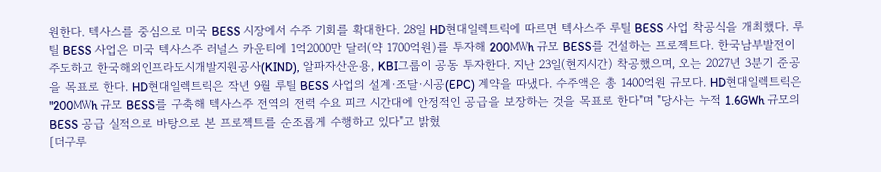원한다. 텍사스를 중심으로 미국 BESS 시장에서 수주 기회를 확대한다. 28일 HD현대일렉트릭에 따르면 텍사스주 루틸 BESS 사업 착공식을 개최했다. 루틸 BESS 사업은 미국 텍사스주 러널스 카운티에 1억2000만 달러(약 1700억원)를 투자해 200㎿h 규모 BESS를 건설하는 프로젝트다. 한국남부발전이 주도하고 한국해외인프라도시개발지원공사(KIND), 알파자산운용, KBI그룹이 공동 투자한다. 지난 23일(현지시간) 착공했으며, 오는 2027년 3분기 준공을 목표로 한다. HD현대일렉트릭은 작년 9월 루틸 BESS 사업의 설계·조달·시공(EPC) 계약을 따냈다. 수주액은 총 1400억원 규모다. HD현대일렉트릭은 "200㎿h 규모 BESS를 구축해 텍사스주 전역의 전력 수요 피크 시간대에 안정적인 공급을 보장하는 것을 목표로 한다"며 "당사는 누적 1.6GWh 규모의 BESS 공급 실적으로 바탕으로 본 프로젝트를 순조롭게 수행하고 있다"고 밝혔
[더구루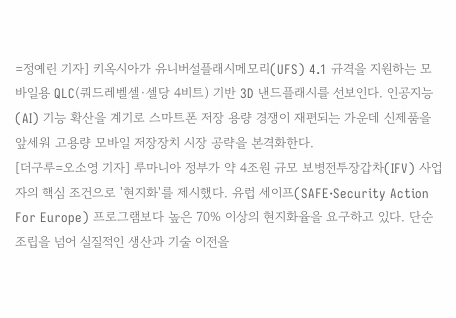=정예린 기자] 키옥시아가 유니버설플래시메모리(UFS) 4.1 규격을 지원하는 모바일용 QLC(쿼드레벨셀·셀당 4비트) 기반 3D 낸드플래시를 선보인다. 인공지능(AI) 기능 확산을 계기로 스마트폰 저장 용량 경쟁이 재편되는 가운데 신제품을 앞세워 고용량 모바일 저장장치 시장 공략을 본격화한다.
[더구루=오소영 기자] 루마니아 정부가 약 4조원 규모 보병전투장갑차(IFV) 사업자의 핵심 조건으로 '현지화'를 제시했다. 유럽 세이프(SAFE·Security Action For Europe) 프로그램보다 높은 70% 이상의 현지화율을 요구하고 있다. 단순 조립을 넘어 실질적인 생산과 기술 이전을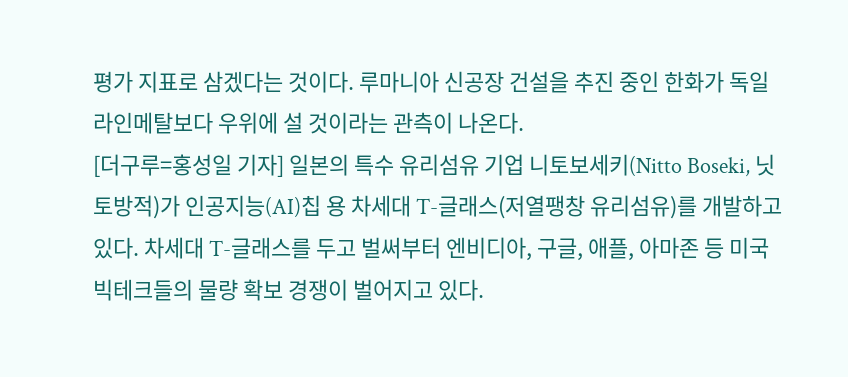평가 지표로 삼겠다는 것이다. 루마니아 신공장 건설을 추진 중인 한화가 독일 라인메탈보다 우위에 설 것이라는 관측이 나온다.
[더구루=홍성일 기자] 일본의 특수 유리섬유 기업 니토보세키(Nitto Boseki, 닛토방적)가 인공지능(AI)칩 용 차세대 T-글래스(저열팽창 유리섬유)를 개발하고 있다. 차세대 T-글래스를 두고 벌써부터 엔비디아, 구글, 애플, 아마존 등 미국 빅테크들의 물량 확보 경쟁이 벌어지고 있다.